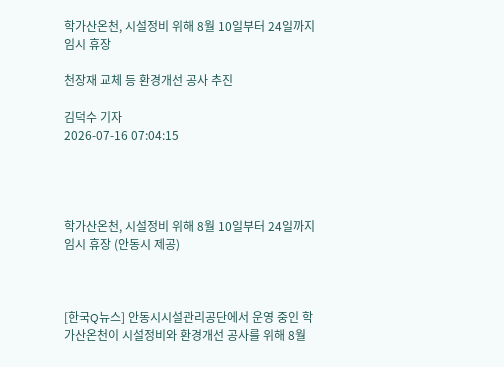학가산온천, 시설정비 위해 8월 10일부터 24일까지 임시 휴장

천장재 교체 등 환경개선 공사 추진

김덕수 기자
2026-07-16 07:04:15




학가산온천, 시설정비 위해 8월 10일부터 24일까지 임시 휴장 (안동시 제공)



[한국Q뉴스] 안동시시설관리공단에서 운영 중인 학가산온천이 시설정비와 환경개선 공사를 위해 8월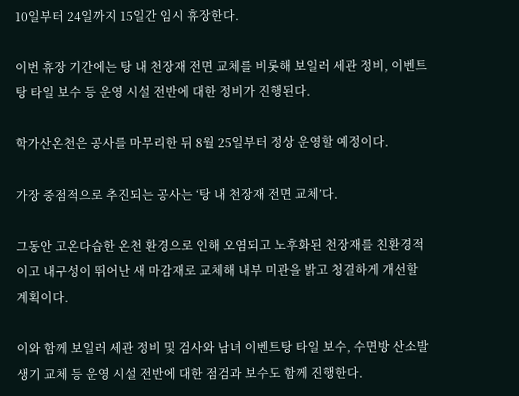10일부터 24일까지 15일간 임시 휴장한다.

이번 휴장 기간에는 탕 내 천장재 전면 교체를 비롯해 보일러 세관 정비, 이벤트탕 타일 보수 등 운영 시설 전반에 대한 정비가 진행된다.

학가산온천은 공사를 마무리한 뒤 8월 25일부터 정상 운영할 예정이다.

가장 중점적으로 추진되는 공사는 ‘탕 내 천장재 전면 교체’다.

그동안 고온다습한 온천 환경으로 인해 오염되고 노후화된 천장재를 친환경적이고 내구성이 뛰어난 새 마감재로 교체해 내부 미관을 밝고 청결하게 개선할 계획이다.

이와 함께 보일러 세관 정비 및 검사와 남녀 이벤트탕 타일 보수, 수면방 산소발생기 교체 등 운영 시설 전반에 대한 점검과 보수도 함께 진행한다.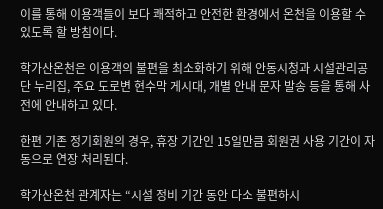이를 통해 이용객들이 보다 쾌적하고 안전한 환경에서 온천을 이용할 수 있도록 할 방침이다.

학가산온천은 이용객의 불편을 최소화하기 위해 안동시청과 시설관리공단 누리집, 주요 도로변 현수막 게시대, 개별 안내 문자 발송 등을 통해 사전에 안내하고 있다.

한편 기존 정기회원의 경우, 휴장 기간인 15일만큼 회원권 사용 기간이 자동으로 연장 처리된다.

학가산온천 관계자는 “시설 정비 기간 동안 다소 불편하시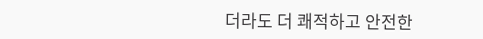더라도 더 쾌적하고 안전한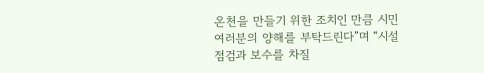온천을 만들기 위한 조치인 만큼 시민 여러분의 양해를 부탁드린다”며 “시설 점검과 보수를 차질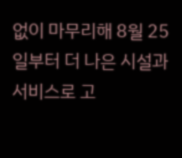없이 마무리해 8월 25일부터 더 나은 시설과 서비스로 고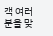객 여러분을 맞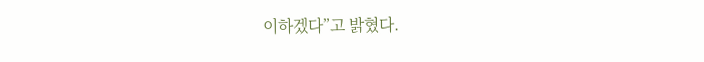이하겠다”고 밝혔다.